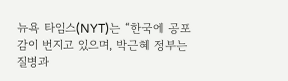뉴욕 타임스(NYT)는 “한국에 공포감이 번지고 있으며, 박근혜 정부는 질병과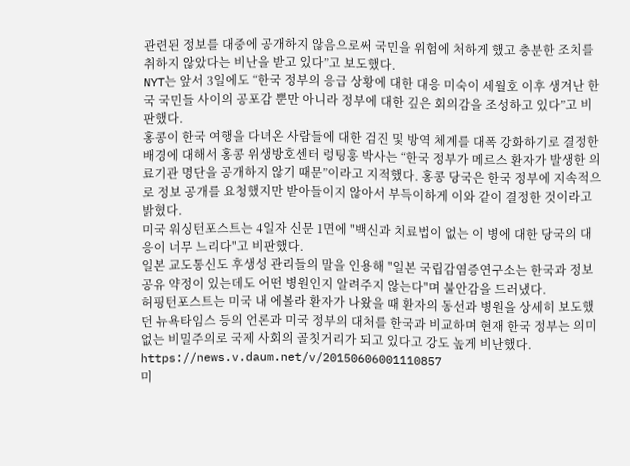관련된 정보를 대중에 공개하지 않음으로써 국민을 위험에 처하게 했고 충분한 조치를 취하지 않았다는 비난을 받고 있다”고 보도했다.
NYT는 앞서 3일에도 “한국 정부의 응급 상황에 대한 대응 미숙이 세월호 이후 생겨난 한국 국민들 사이의 공포감 뿐만 아니라 정부에 대한 깊은 회의감을 조성하고 있다”고 비판했다.
홍콩이 한국 여행을 다녀온 사람들에 대한 검진 및 방역 체계를 대폭 강화하기로 결정한 배경에 대해서 홍콩 위생방호센터 렁팅훙 박사는 “한국 정부가 메르스 환자가 발생한 의료기관 명단을 공개하지 않기 때문”이라고 지적했다. 홍콩 당국은 한국 정부에 지속적으로 정보 공개를 요청했지만 받아들이지 않아서 부득이하게 이와 같이 결정한 것이라고 밝혔다.
미국 워싱턴포스트는 4일자 신문 1면에 "백신과 치료법이 없는 이 병에 대한 당국의 대응이 너무 느리다"고 비판했다.
일본 교도통신도 후생성 관리들의 말을 인용해 "일본 국립감염증연구소는 한국과 정보 공유 약정이 있는데도 어떤 병원인지 알려주지 않는다"며 불안감을 드러냈다.
허핑턴포스트는 미국 내 에볼라 환자가 나왔을 때 환자의 동선과 병원을 상세히 보도했던 뉴욕타임스 등의 언론과 미국 정부의 대처를 한국과 비교하며 현재 한국 정부는 의미없는 비밀주의로 국제 사회의 골칫거리가 되고 있다고 강도 높게 비난했다.
https://news.v.daum.net/v/20150606001110857
미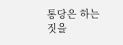통당은 하는짓을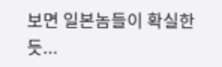보면 일본놈들이 확실한듯...